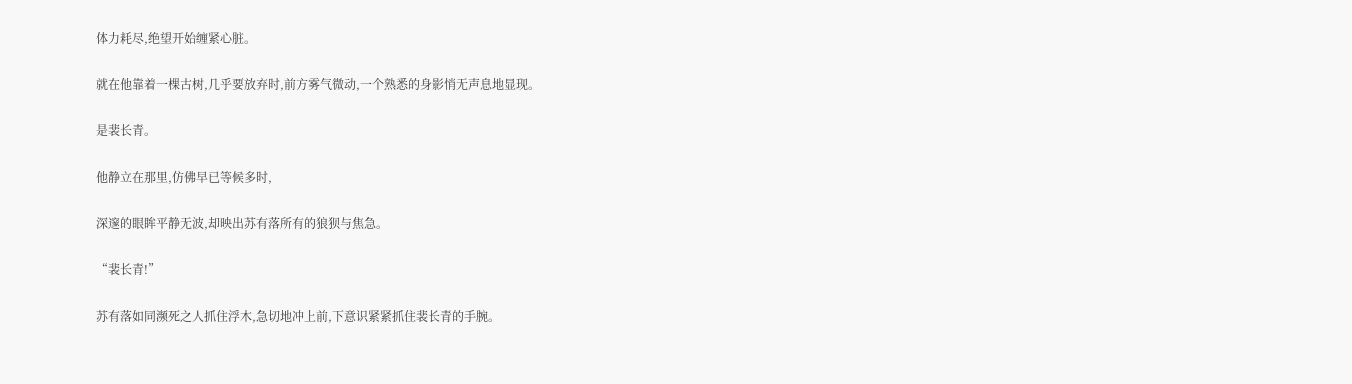体力耗尽,绝望开始缠紧心脏。

就在他靠着一棵古树,几乎要放弃时,前方雾气微动,一个熟悉的身影悄无声息地显现。

是裴长青。

他静立在那里,仿佛早已等候多时,

深邃的眼眸平静无波,却映出苏有落所有的狼狈与焦急。

“裴长青!”

苏有落如同濒死之人抓住浮木,急切地冲上前,下意识紧紧抓住裴长青的手腕。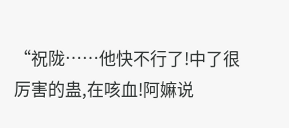“祝陇……他快不行了!中了很厉害的蛊,在咳血!阿嫲说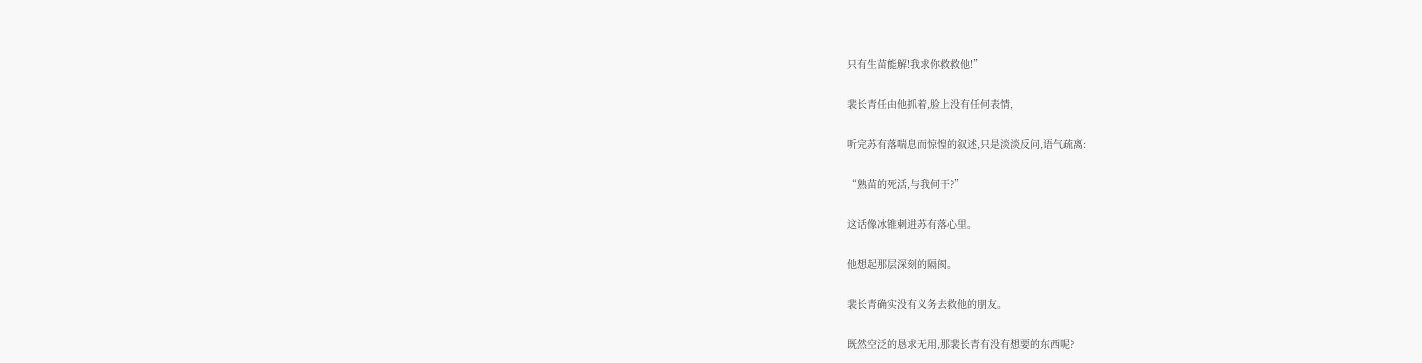只有生苗能解!我求你救救他!”

裴长青任由他抓着,脸上没有任何表情,

听完苏有落喘息而惊惶的叙述,只是淡淡反问,语气疏离:

“熟苗的死活,与我何干?”

这话像冰锥刺进苏有落心里。

他想起那层深刻的隔阂。

裴长青确实没有义务去救他的朋友。

既然空泛的恳求无用,那裴长青有没有想要的东西呢?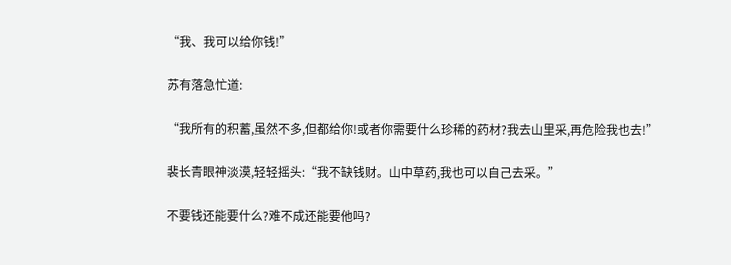“我、我可以给你钱!”

苏有落急忙道:

“我所有的积蓄,虽然不多,但都给你!或者你需要什么珍稀的药材?我去山里采,再危险我也去!”

裴长青眼神淡漠,轻轻摇头:“我不缺钱财。山中草药,我也可以自己去采。”

不要钱还能要什么?难不成还能要他吗?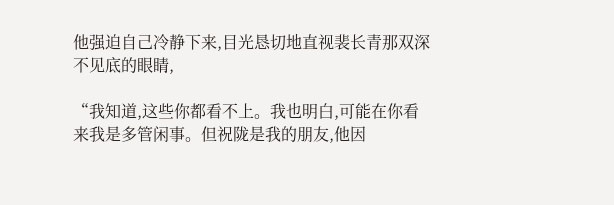他强迫自己冷静下来,目光恳切地直视裴长青那双深不见底的眼睛,

“我知道,这些你都看不上。我也明白,可能在你看来我是多管闲事。但祝陇是我的朋友,他因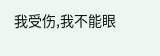我受伤,我不能眼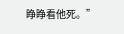睁睁看他死。”